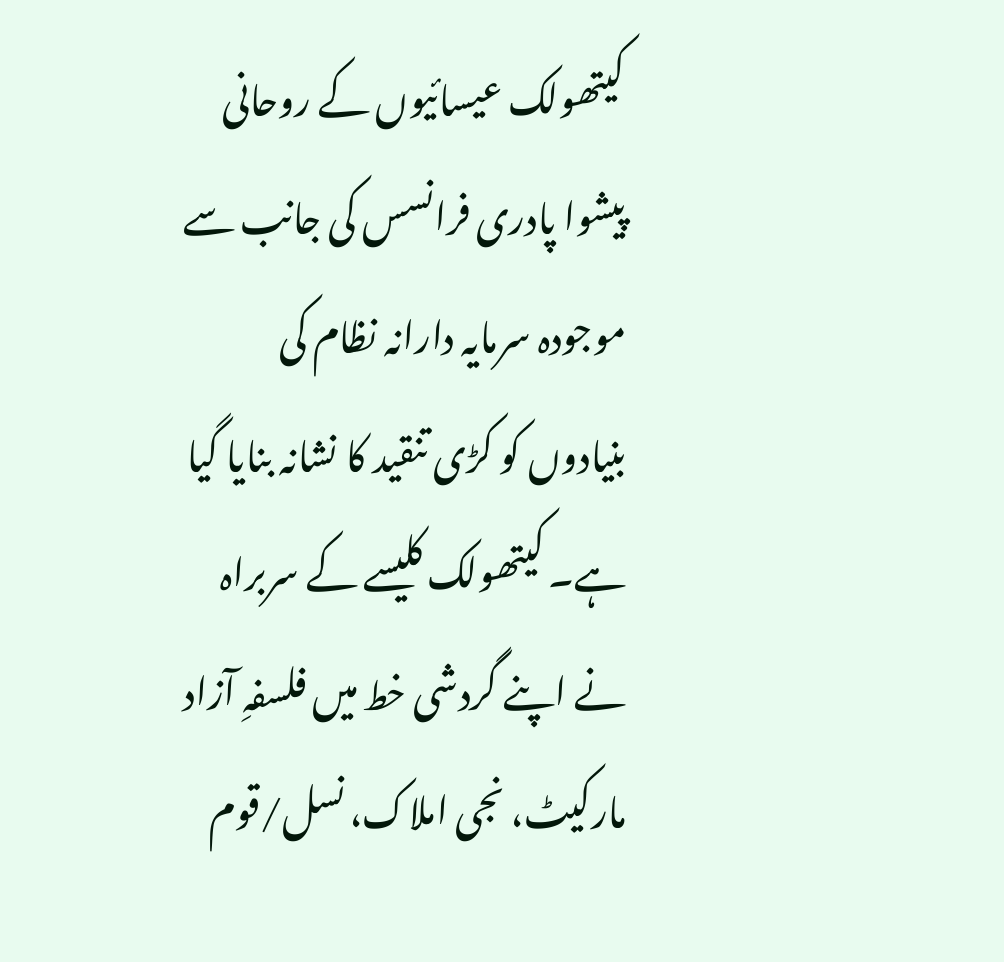کیتھولک عیسائیوں کے روحانی پیشوا پادری فرانسس کی جانب سے موجودہ سرمایہ دارانہ نظام کی بنیادوں کو کڑی تنقید کا نشانہ بنایا گیا ہے۔ کیتھولک کلیسے کے سربراہ نے اپنے گردشی خط میں فلسفہِ آزاد مارکیٹ، نجی املاک، نسل/قوم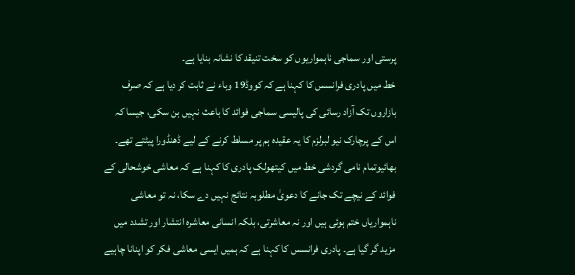پرستی اور سماجی ناہمواریوں کو سخت تنیقد کا نشانہ بنایا ہے۔
خط میں پادری فرانسس کا کہنا ہے کہ کووڈ19 وباء نے ثابت کر دیا ہے کہ صرف بازاروں تک آزاد رسائی کی پالیسی سماجی فوائد کا باعث نہیں بن سکی، جیسا کہ اس کے پرچارک نیو لبرلزم کا یہ عقیدہ ہم پر مسلط کرنے کے لیے ڈھنڈورا پیٹتے تھے۔
بھائیوتمام نامی گردشی خط میں کیتھولک پادری کا کہنا ہے کہ معاشی خوشحالی کے فوائد کے نیچے تک جانے کا دعویٰ مطلوبہ نتائج نہیں دے سکا، نہ تو معاشی ناہمواریاں ختم ہوئی ہیں اور نہ معاشرتی، بلکہ انسانی معاشرہ انتشار اور تشدد میں مزید گر گیا ہے۔ پادری فرانسس کا کہنا ہے کہ ہمیں ایسی معاشی فکر کو اپنانا چاہیے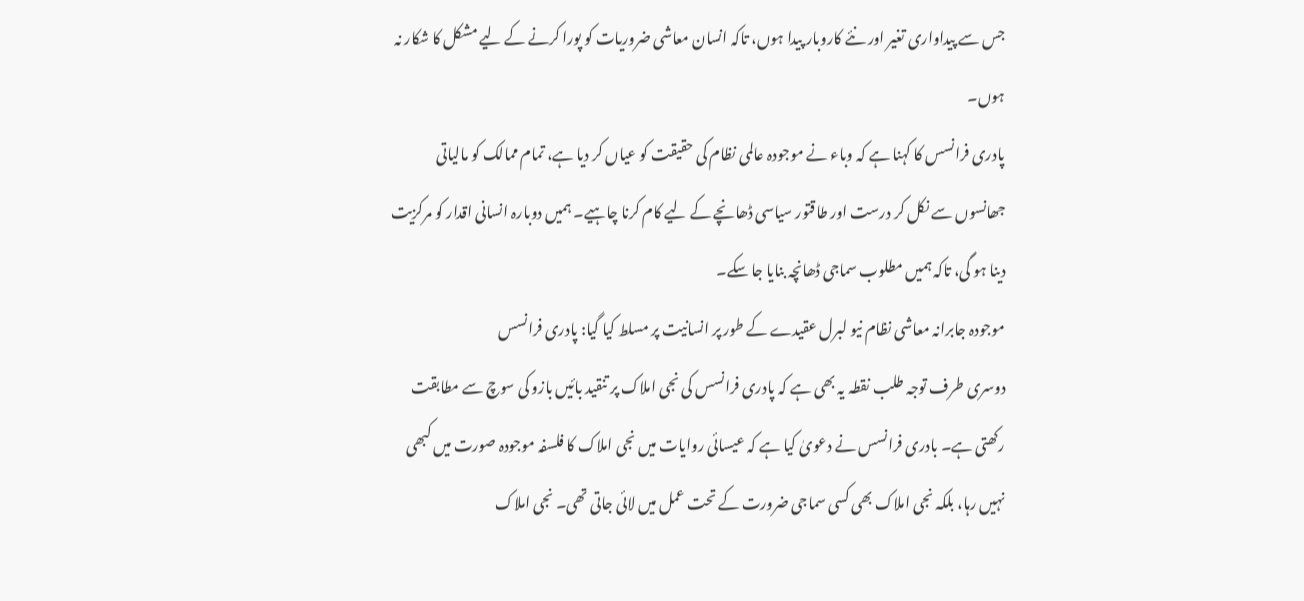جس سے پیداواری تغیر اور نئے کاروبار پیدا ہوں، تاکہ انسان معاشی ضروریات کو پورا کرنے کے لیے مشکل کا شکار نہ ہوں۔
پادری فرانسس کا کہنا ہے کہ وباء نے موجودہ عالمی نظام کی حقیقت کو عیاں کر دیا ہے، تمام ممالک کو مالیاتی جھانسوں سے نکل کر درست اور طاقتور سیاسی ڈھانچے کے لیے کام کرنا چاہیے۔ ہمیں دوبارہ انسانی اقدار کو مرکزیت دینا ہو گی، تاکہ ہمیں مطلوب سماجی ڈھانچہ بنایا جا سکے۔
موجودہ جابرانہ معاشی نظام نیو لبرل عقیدے کے طور پر انسانیت پر مسلط کیا گیا: پادری فرانسس
دوسری طرف توجہ طلب نقطہ یہ بھی ہے کہ پادری فرانسس کی نجی املاک پر تنقید بائیں بازو کی سوچ سے مطابقت رکھتی ہے۔ بادری فرانسس نے دعویٰ کیا ہے کہ عیسائی روایات میں نجی املاک کا فلسفہ موجودہ صورت میں کبھی نہیں رہا، بلکہ نجی املاک بھی کسی سماجی ضرورت کے تحت عمل میں لائی جاتی تھی۔ نجی املاک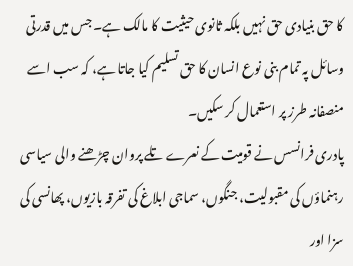کا حق بنیادی حق نہیں بلکہ ثانوی حیثیت کا مالک ہے۔ جس میں قدرتی وسائل پہ تمام بنی نوع انسان کا حق تسلیم کیا جاتا ہے، کہ سب اسے منصفانہ طرز پر استعمال کر سکیں۔
پادری فرانسس نے قومیت کے نعرے تلے پروان چڑھنے والی سیاسی رہنماؤں کی مقبولیت، جنگوں، سماجی ابلاغ کی تفرقہ بازیوں، پھانسی کی سزا اور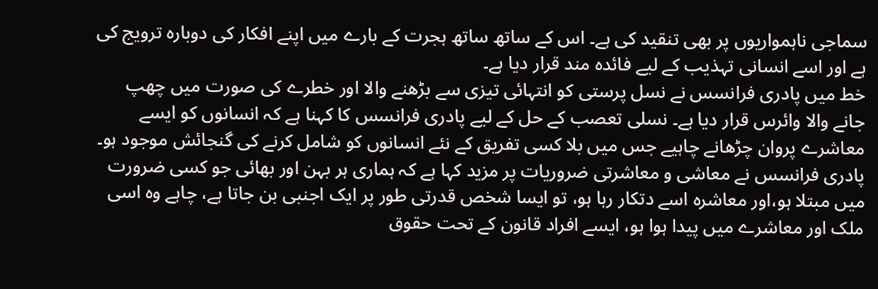سماجی ناہمواریوں پر بھی تنقید کی ہے۔ اس کے ساتھ ساتھ ہجرت کے بارے میں اپنے افکار کی دوبارہ ترویج کی ہے اور اسے انسانی تہذیب کے لیے فائدہ مند قرار دیا ہے۔
خط میں پادری فرانسس نے نسل پرستی کو انتہائی تیزی سے بڑھنے والا اور خطرے کی صورت میں چھپ جانے والا وائرس قرار دیا ہے۔ نسلی تعصب کے حل کے لیے پادری فرانسس کا کہنا ہے کہ انسانوں کو ایسے معاشرے پروان چڑھانے چاہیے جس میں بلا کسی تفریق کے نئے انسانوں کو شامل کرنے کی گنجائش موجود ہو۔
پادری فرانسس نے معاشی و معاشرتی ضروریات پر مزید کہا ہے کہ ہماری ہر بہن اور بھائی جو کسی ضرورت میں مبتلا ہو،اور معاشرہ اسے دتکار رہا ہو، تو ایسا شخص قدرتی طور پر ایک اجنبی بن جاتا ہے، چاہے وہ اسی ملک اور معاشرے میں پیدا ہوا ہو، ایسے افراد قانون کے تحت حقوق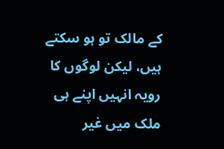کے مالک تو ہو سکتے ہیں، لیکن لوگوں کا رویہ انہیں اپنے ہی ملک میں غیر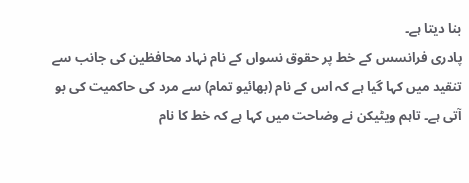بنا دیتا ہے۔
پادری فرانسس کے خط پر حقوق نسواں کے نام نہاد محافظین کی جانب سے تنقید میں کہا گیا ہے کہ اس کے نام (بھائیو تمام) سے مرد کی حاکمیت کی بو آتی ہے۔ تاہم ویٹیکن نے وضاحت میں کہا ہے کہ خط کا نام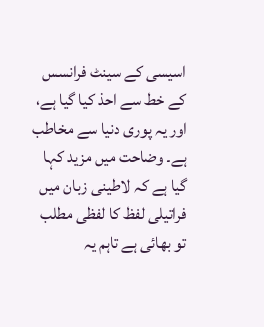اسیسی کے سینٹ فرانسس کے خط سے احذ کیا گیا ہے، اور یہ پوری دنیا سے مخاطب ہے۔ وضاحت میں مزید کہا گیا ہے کہ لاطینی زبان میں فراتیلی لفظ کا لفظی مطلب تو بھائی ہے تاہم یہ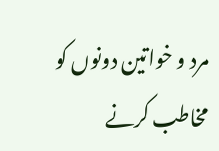مرد و خواتین دونوں کو مخاطب کرنے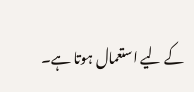کے لیے استعمال ہوتا ہے۔